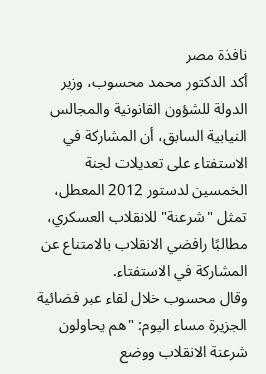نافذة مصر
أكد الدكتور محمد محسوب، وزير الدولة للشؤون القانونية والمجالس النيابية السابق، أن المشاركة في الاستفتاء على تعديلات لجنة الخمسين لدستور 2012 المعطل، تمثل "شرعنة" للانقلاب العسكري، مطالبًا رافضي الانقلاب بالامتناع عن المشاركة في الاستفتاء.
وقال محسوب خلال لقاء عبر فضائية الجزيرة مساء اليوم: "هم يحاولون شرعنة الانقلاب ووضع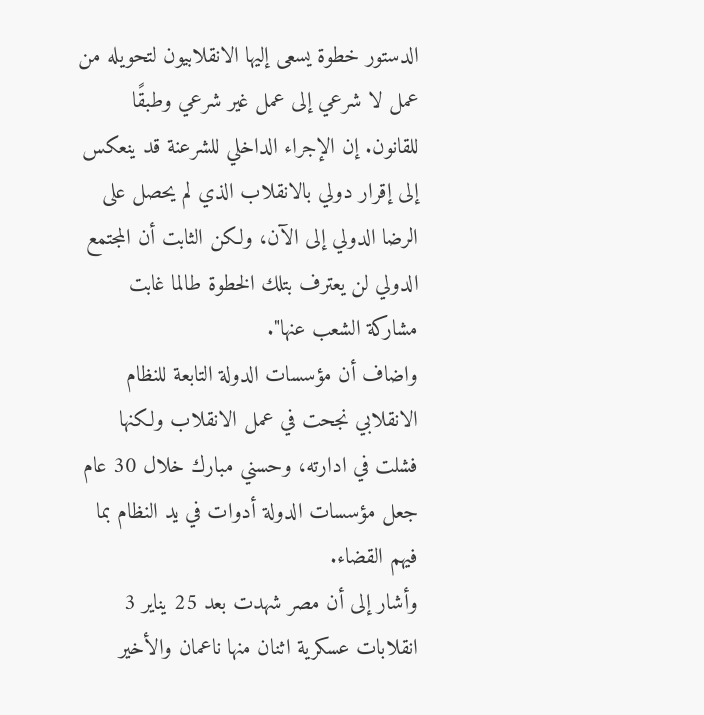الدستور خطوة يسعى إليها الانقلابيون لتحويله من عمل لا شرعي إلى عمل غير شرعي وطبقًا للقانون. إن الإجراء الداخلي للشرعنة قد ينعكس إلى إقرار دولي بالانقلاب الذي لم يحصل على الرضا الدولي إلى الآن، ولكن الثابت أن المجتمع الدولي لن يعترف بتلك الخطوة طالما غابت مشاركة الشعب عنها".
واضاف أن مؤسسات الدولة التابعة للنظام الانقلابي نجحت في عمل الانقلاب ولكنها فشلت في ادارته، وحسني مبارك خلال 30 عام جعل مؤسسات الدولة أدوات في يد النظام بما فيهم القضاء.
وأشار إلى أن مصر شهدت بعد 25 يناير 3 انقلابات عسكرية اثنان منها ناعمان والأخير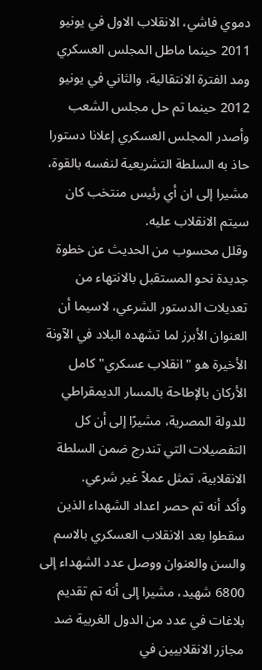دموي فاشي، الانقلاب الاول في يونيو 2011 حينما ماطل المجلس العسكري ومد الفترة الانتقالية، والثاني في يونيو 2012 حينما تم حل مجلس الشعب وأصدر المجلس العسكري إعلانا دستورا حاذ به السلطة التشريعية لنفسه بالقوة، مشيرا إلى ان أي رئيس منتخب كان سيتم الانقلاب عليه.
وقلل محسوب من الحديث عن خطوة جديدة نحو المستقبل بالانتهاء من تعديلات الدستور الشرعي، لاسيما أن العنوان الأبرز لما تشهده البلاد في الآونة الأخيرة هو "انقلاب عسكري" كامل الأركان بالإطاحة بالمسار الديمقراطي للدولة المصرية، مشيرًا إلى أن كل التفصيلات التي تندرج ضمن السلطة الانقلابية، تمثل عملاً غير شرعي.
وأكد أنه تم حصر اعداد الشهداء الذين سقطوا بعد الانقلاب العسكري بالاسم والسن والعنوان ووصل عدد الشهداء إلى 6800 شهيد، مشيرا إلى أنه تم تقديم بلاغات في عدد من الدول الغربية ضد مجازر الانقلابيين في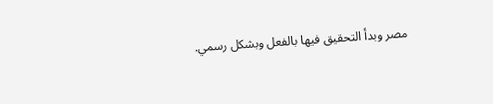مصر وبدأ التحقيق فيها بالفعل وبشكل رسمي.